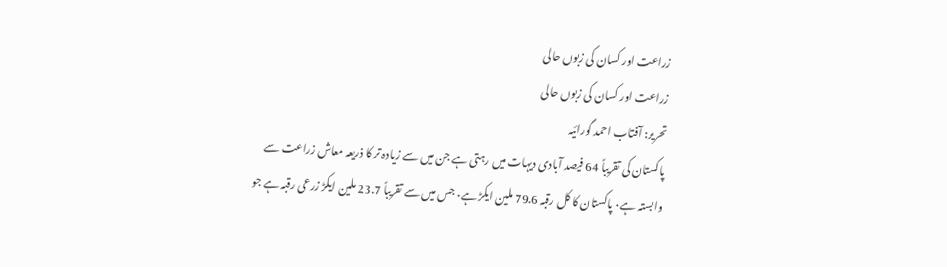زراعت اور کسان کی زبوں حالی
زراعت اور کسان کی زبوں حالی
تحریر: آفتاب احمد گورائیہ
پاکستان کی تقریباً 64 فیصد آبادی دیہات میں رہتی ہے جن میں سے زیادہ تر کا ذریعہ معاش زراعت سے وابستہ ہے۰ پاکستان کا کل رقبہ 79.6 ملین ایکڑ ہے۰ جس میں سے تقریباً 23.7 ملین ایکڑ زرعی رقبہ ہے جو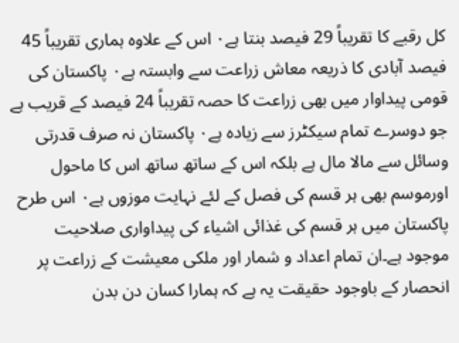کل رقبے کا تقریباً 29 فیصد بنتا ہے۰ اس کے علاوہ ہماری تقریباً 45 فیصد آبادی کا ذریعہ معاش زراعت سے وابستہ ہے۰ پاکستان کی قومی پیداوار میں بھی زراعت کا حصہ تقریباً 24 فیصد کے قریب ہے جو دوسرے تمام سیکٹرز سے زیادہ ہے۰ پاکستان نہ صرف قدرتی وسائل سے مالا مال ہے بلکہ اس کے ساتھ ساتھ اس کا ماحول اورموسم بھی ہر قسم کی فصل کے لئے نہایت موزوں ہے۰ اس طرح پاکستان میں ہر قسم کی غذائی اشیاء کی پیداواری صلاحیت موجود ہے۔ان تمام اعداد و شمار اور ملکی معیشت کے زراعت پر انحصار کے باوجود حقیقت یہ ہے کہ ہمارا کسان دن بدن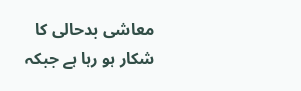معاشی بدحالی کا شکار ہو رہا ہے جبکہ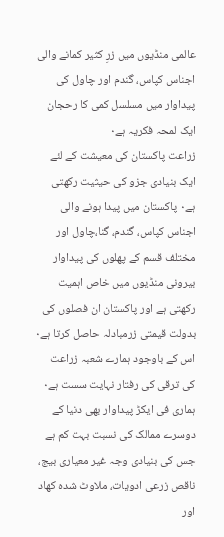عالمی منڈیوں میں زرِ کثیر کمانے والی اجناس کپاس، گندم اور چاول کی پیداوار میں مسلسل کمی کا رحجان ایک لمحہ فکریہ ہے۰
زراعت پاکستان کی معیشت کے لئے ایک بنیادی جزو کی حیثیت رکھتی ہے۰ پاکستان میں پیدا ہونے والی اجناس کپاس، گندم، گنا،چاول اور مختلف قسم کے پھلوں کی پیداوار بیرونی منڈیوں میں خاص اہمیت رکھتی ہے اور پاکستان ان فصلوں کی بدولت قیمتی زرمبادلہ حاصل کرتا ہے۰ اس کے باوجود ہمارے شعبہ زراعت کی ترقی کی رفتار نہایت سست ہے۰ ہماری فی ایکڑ پیداوار بھی دنیا کے دوسرے ممالک کی نسبت بہت کم ہے جس کی بنیادی وجہ غیر معیاری بیج، ناقص زرعی ادویات، ملاوٹ شدہ کھاد اور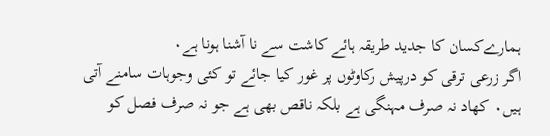ہمارےکسان کا جدید طریقہ ہائے کاشت سے نا آشنا ہونا ہے۰
اگر زرعی ترقی کو درپیش رکاوٹوں پر غور کیا جائے تو کئی وجوہات سامنے آتی ہیں۰ کھاد نہ صرف مہنگی ہے بلکہ ناقص بھی ہے جو نہ صرف فصل کو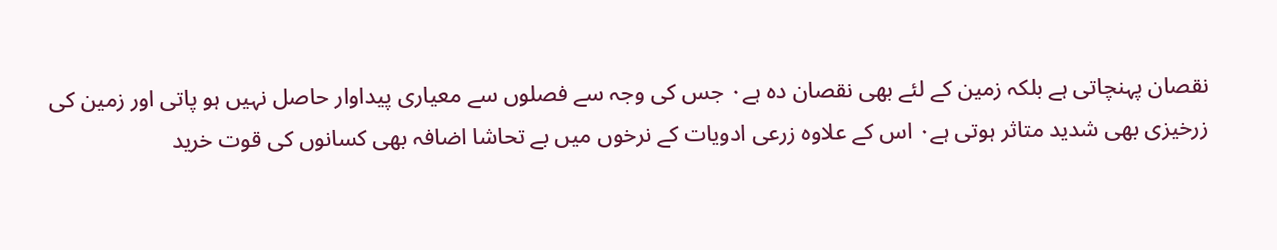نقصان پہنچاتی ہے بلکہ زمین کے لئے بھی نقصان دہ ہے۰ جس کی وجہ سے فصلوں سے معیاری پیداوار حاصل نہیں ہو پاتی اور زمین کی زرخیزی بھی شدید متاثر ہوتی ہے۰ اس کے علاوہ زرعی ادویات کے نرخوں میں بے تحاشا اضافہ بھی کسانوں کی قوت خرید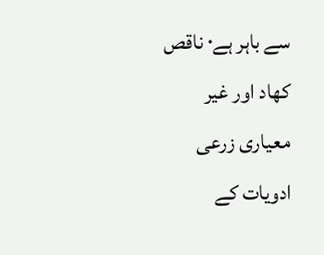سے باہر ہے۰ ناقص کھاد اور غیر معیاری زرعی ادویات کے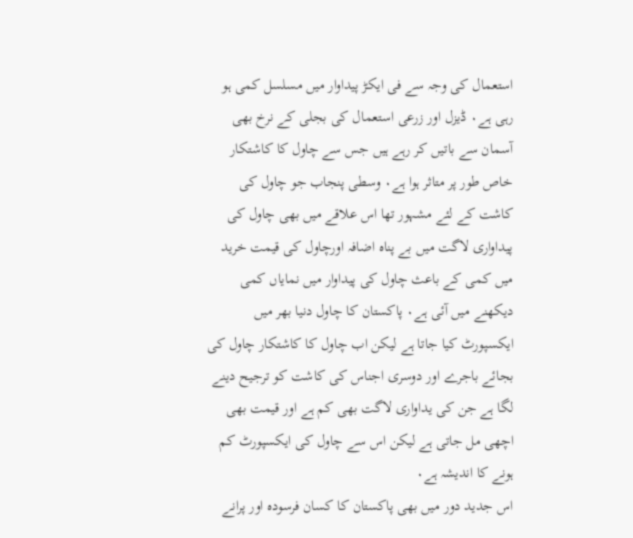استعمال کی وجہ سے فی ایکڑ پیداوار میں مسلسل کمی ہو رہی ہے۰ ڈیزل اور زرعی استعمال کی بجلی کے نرخ بھی آسمان سے باتیں کر رہے ہیں جس سے چاول کا کاشتکار خاص طور پر متاثر ہوا ہے۰ وسطی پنجاب جو چاول کی کاشت کے لئے مشہور تھا اس علاقے میں بھی چاول کی پیداواری لاگت میں بے پناہ اضافہ اورچاول کی قیمت خرید میں کمی کے باعث چاول کی پیداوار میں نمایاں کمی دیکھنے میں آئی ہے۰ پاکستان کا چاول دنیا بھر میں ایکسپورٹ کیا جاتا ہے لیکن اب چاول کا کاشتکار چاول کی بجائے باجرے اور دوسری اجناس کی کاشت کو ترجیح دینے لگا ہے جن کی یداواری لاگت بھی کم ہے اور قیمت بھی اچھی مل جاتی ہے لیکن اس سے چاول کی ایکسپورٹ کم ہونے کا اندیشہ ہے۰
اس جدید دور میں بھی پاکستان کا کسان فرسودہ اور پرانے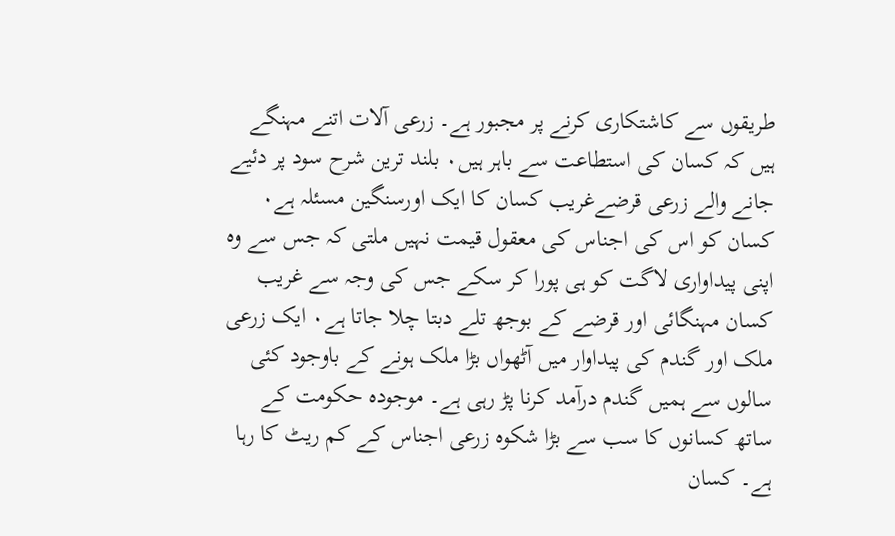طریقوں سے کاشتکاری کرنے پر مجبور ہے۔ زرعی آلات اتنے مہنگے ہیں کہ کسان کی استطاعت سے باہر ہیں۰ بلند ترین شرح سود پر دئیے جانے والے زرعی قرضےغریب کسان کا ایک اورسنگین مسئلہ ہے۰ کسان کو اس کی اجناس کی معقول قیمت نہیں ملتی کہ جس سے وہ اپنی پیداواری لاگت کو ہی پورا کر سکے جس کی وجہ سے غریب کسان مہنگائی اور قرضے کے بوجھ تلے دبتا چلا جاتا ہے۰ ایک زرعی ملک اور گندم کی پیداوار میں آٹھواں بڑا ملک ہونے کے باوجود کئی سالوں سے ہمیں گندم درآمد کرنا پڑ رہی ہے۔ موجودہ حکومت کے ساتھ کسانوں کا سب سے بڑا شکوہ زرعی اجناس کے کم ریٹ کا رہا ہے۔ کسان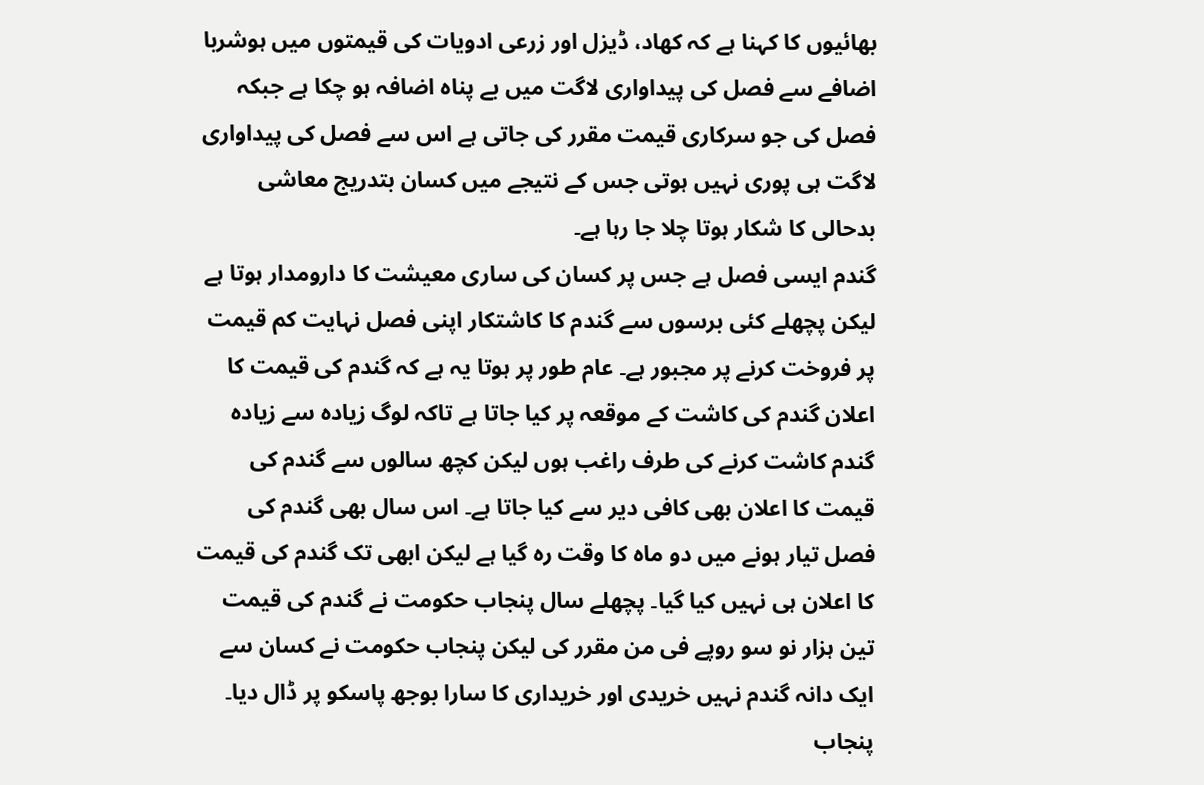بھائیوں کا کہنا ہے کہ کھاد، ڈیزل اور زرعی ادویات کی قیمتوں میں ہوشربا اضافے سے فصل کی پیداواری لاگت میں بے پناہ اضافہ ہو چکا ہے جبکہ فصل کی جو سرکاری قیمت مقرر کی جاتی ہے اس سے فصل کی پیداواری لاگت ہی پوری نہیں ہوتی جس کے نتیجے میں کسان بتدریج معاشی بدحالی کا شکار ہوتا چلا جا رہا ہے۔
گندم ایسی فصل ہے جس پر کسان کی ساری معیشت کا دارومدار ہوتا ہے لیکن پچھلے کئی برسوں سے گندم کا کاشتکار اپنی فصل نہایت کم قیمت پر فروخت کرنے پر مجبور ہے۔ عام طور پر ہوتا یہ ہے کہ گندم کی قیمت کا اعلان گندم کی کاشت کے موقعہ پر کیا جاتا ہے تاکہ لوگ زیادہ سے زیادہ گندم کاشت کرنے کی طرف راغب ہوں لیکن کچھ سالوں سے گندم کی قیمت کا اعلان بھی کافی دیر سے کیا جاتا ہے۔ اس سال بھی گندم کی فصل تیار ہونے میں دو ماہ کا وقت رہ گیا ہے لیکن ابھی تک گندم کی قیمت کا اعلان ہی نہیں کیا گیا۔ پچھلے سال پنجاب حکومت نے گندم کی قیمت تین ہزار نو سو روپے فی من مقرر کی لیکن پنجاب حکومت نے کسان سے ایک دانہ گندم نہیں خریدی اور خریداری کا سارا بوجھ پاسکو پر ڈال دیا۔ پنجاب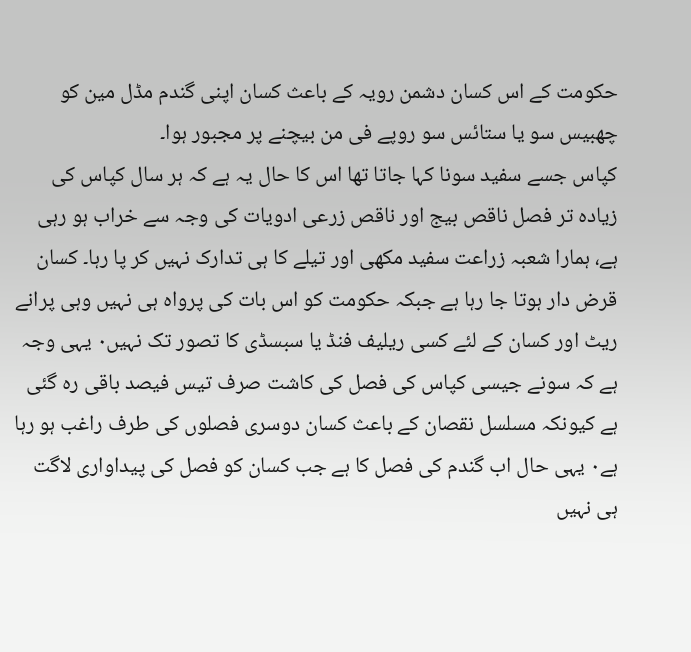حکومت کے اس کسان دشمن رویہ کے باعث کسان اپنی گندم مڈل مین کو چھبیس سو یا ستائس سو روپے فی من بیچنے پر مجبور ہوا۔
کپاس جسے سفید سونا کہا جاتا تھا اس کا حال یہ ہے کہ ہر سال کپاس کی زیادہ تر فصل ناقص بیج اور ناقص زرعی ادویات کی وجہ سے خراب ہو رہی ہے، ہمارا شعبہ زراعت سفید مکھی اور تیلے کا ہی تدارک نہیں کر پا رہا۔ کسان قرض دار ہوتا جا رہا ہے جبکہ حکومت کو اس بات کی پرواہ ہی نہیں وہی پرانے ریٹ اور کسان کے لئے کسی ریلیف فنڈ یا سبسڈی کا تصور تک نہیں۰ یہی وجہ ہے کہ سونے جیسی کپاس کی فصل کی کاشت صرف تیس فیصد باقی رہ گئی ہے کیونکہ مسلسل نقصان کے باعث کسان دوسری فصلوں کی طرف راغب ہو رہا ہے۰ یہی حال اب گندم کی فصل کا ہے جب کسان کو فصل کی پیداواری لاگت ہی نہیں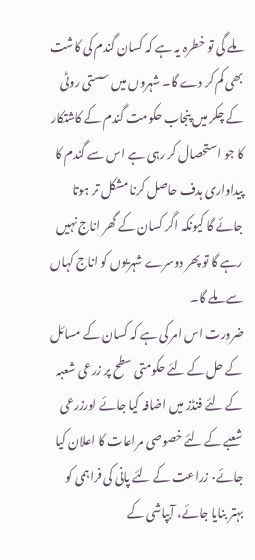ملے گی تو خطرہ یہ ہے کہ کسان گندم کی کاشت بھی کم کر دے گا۔ شہروں میں سستی روٹی کے چکر میں پنجاب حکومت گندم کے کاشتکار کا جو استحصال کر رہی ہے اس سے گندم کا پیداواری ہدف حاصل کرنا مشکل تر ہوتا جائے گا کیونکہ اگر کسان کے گھر اناج نہیں رہے گا تو پھر دوسرے شہریوں کو اناج کہاں سے ملے گا۔
ضرورت اس امر کی ہے کہ کسان کے مسائل کے حل کے لئے حکومتی سطح پر زرعی شعبہ کے لئے فنڈز میں اضافہ کیا جائے اورزرعی شعبے کے لئے خصوصی مراعات کا اعلان کیا جائے۰ زراعت کے لئے پانی کی فراہمی کو بہتر بنایا جائے، آبپاشی کے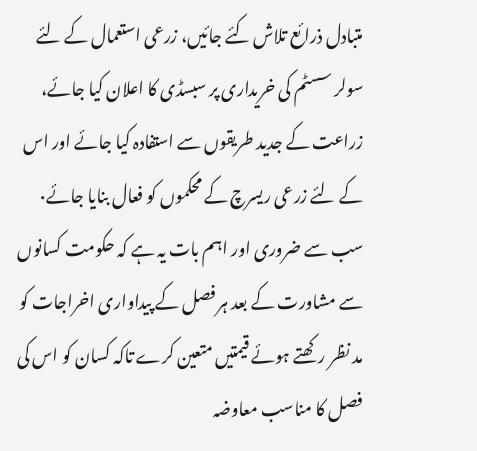متبادل ذرائع تلاش کئے جائیں، زرعی استعمال کے لئے سولر سسٹم کی خریداری پر سبسڈی کا اعلان کیا جائے، زراعت کے جدید طریقوں سے استفادہ کیا جائے اور اس کے لئے زرعی ریسرچ کے محکموں کو فعال بنایا جائے۰ سب سے ضروری اور اہم بات یہ ہے کہ حکومت کسانوں سے مشاورت کے بعد ہر فصل کے پیداواری اخراجات کو مد نظر رکھتے ہوئے قیمتیں متعین کرے تاکہ کسان کو اس کی فصل کا مناسب معاوضہ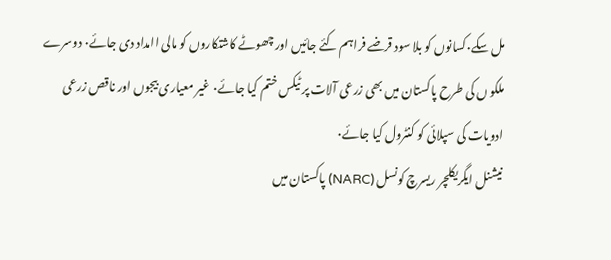مل سکے۰کسانوں کو بلا سود قرضے فراہم کئے جائیں اور چھوٹے کاشتکاروں کو مالی اامداد دی جائے۰ دوسرے ملکو ں کی طرح پاکستان میں بھی زرعی آلات پر ٹیکس ختم کیا جائے۰ غیر معیاری بیجوں اور ناقص زرعی ادویات کی سپلائی کو کنٹرول کیا جائے۰
نیشنل ایگریکلچر ریسرچ کونسل (NARC) پاکستان میں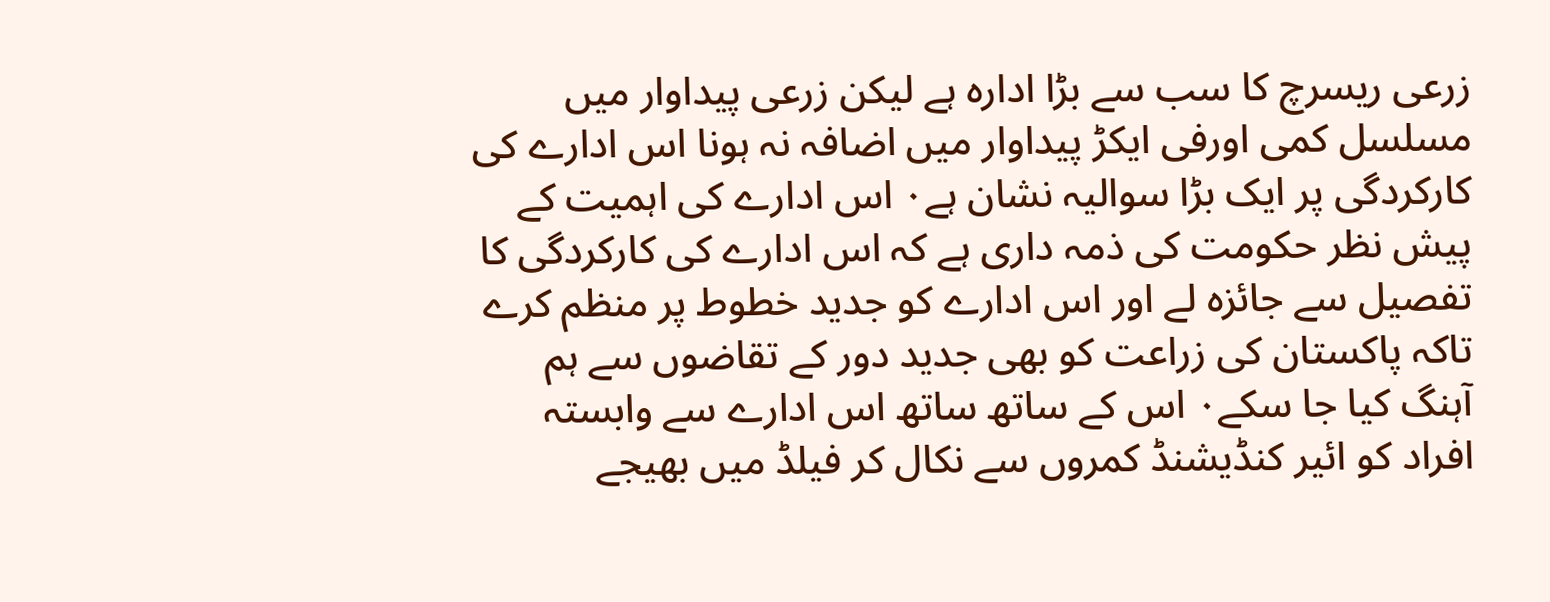زرعی ریسرچ کا سب سے بڑا ادارہ ہے لیکن زرعی پیداوار میں مسلسل کمی اورفی ایکڑ پیداوار میں اضافہ نہ ہونا اس ادارے کی کارکردگی پر ایک بڑا سوالیہ نشان ہے۰ اس ادارے کی اہمیت کے پیش نظر حکومت کی ذمہ داری ہے کہ اس ادارے کی کارکردگی کا تفصیل سے جائزہ لے اور اس ادارے کو جدید خطوط پر منظم کرے تاکہ پاکستان کی زراعت کو بھی جدید دور کے تقاضوں سے ہم آہنگ کیا جا سکے۰ اس کے ساتھ ساتھ اس ادارے سے وابستہ افراد کو ائیر کنڈیشنڈ کمروں سے نکال کر فیلڈ میں بھیجے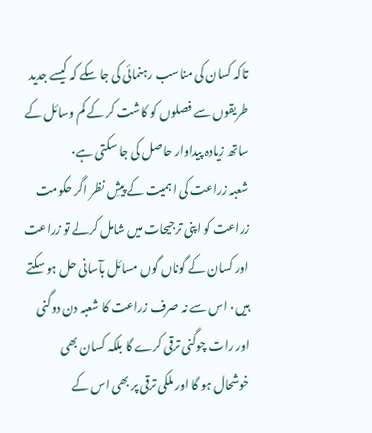تاکہ کسان کی مناسب رہنمائی کی جا سکے کہ کیسے جدید طریقوں سے فصلوں کو کاشت کر کے کم وسائل کے ساتھ زیادہ پیداوار حاصل کی جا سکتی ہے۰
شعبہ زراعت کی اہمیت کے پیشِ نظر اگر حکومت زراعت کو اپنی ترجیحات میں شامل کرلے تو زراعت اور کسان کے گوناں گوں مسائل بآسانی حل ہو سکتے ہیں۰ اس سے نہ صرف زراعت کا شعبہ دن دوگنی اور رات چوگنی ترقی کرے گا بلکہ کسان بھی خوشحال ہو گا اور ملکی ترقی پر بھی اس کے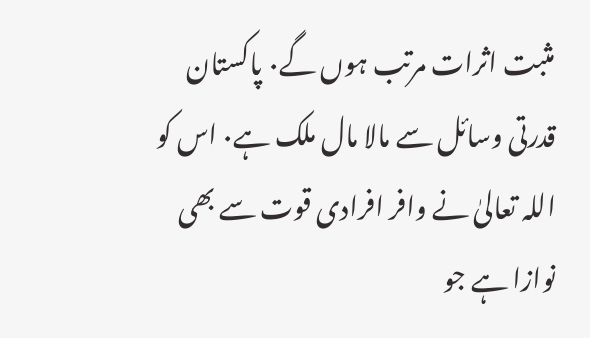مثبت اثرات مرتب ہوں گے۰ پاکستان قدرتی وسائل سے مالا مال ملک ہے۰ اس کو اللہ تعالیٰ نے وافر افرادی قوت سے بھی نوازا ہے جو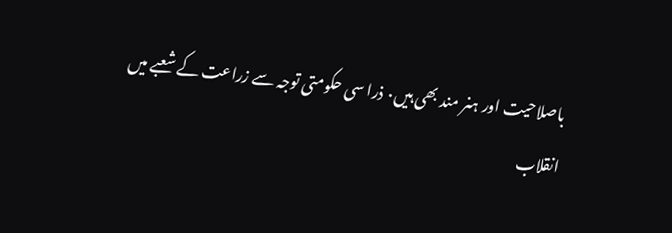باصلاحیت اور ہنر مند بھی ہیں۰ ذرا سی حکومتی توجہ سے زراعت کے شعبے میں انقلاب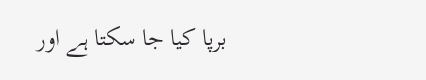برپا کیا جا سکتا ہے اور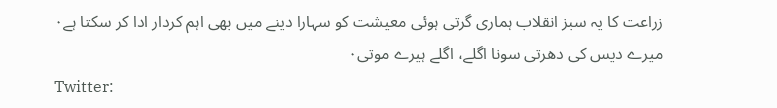زراعت کا یہ سبز انقلاب ہماری گرتی ہوئی معیشت کو سہارا دینے میں بھی اہم کردار ادا کر سکتا ہے۰
میرے دیس کی دھرتی سونا اگلے، اگلے ہیرے موتی۰
Twitter: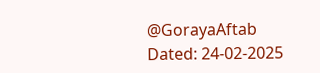@GorayaAftab
Dated: 24-02-2025